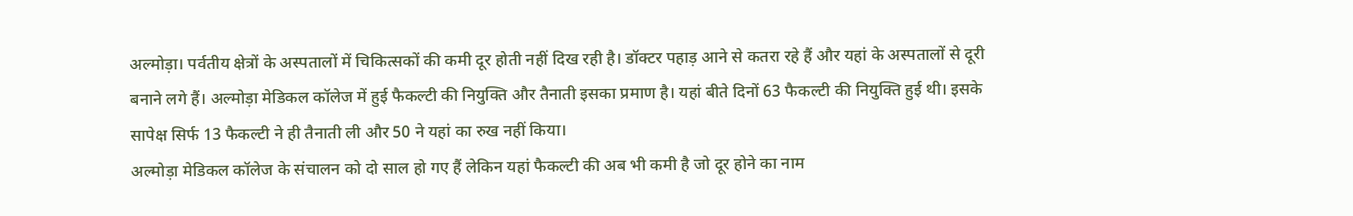अल्मोड़ा। पर्वतीय क्षेत्रों के अस्पतालों में चिकित्सकों की कमी दूर होती नहीं दिख रही है। डॉक्टर पहाड़ आने से कतरा रहे हैं और यहां के अस्पतालों से दूरी बनाने लगे हैं। अल्मोड़ा मेडिकल कॉलेज में हुई फैकल्टी की नियुक्ति और तैनाती इसका प्रमाण है। यहां बीते दिनों 63 फैकल्टी की नियुक्ति हुई थी। इसके सापेक्ष सिर्फ 13 फैकल्टी ने ही तैनाती ली और 50 ने यहां का रुख नहीं किया।
अल्मोड़ा मेडिकल कॉलेज के संचालन को दो साल हो गए हैं लेकिन यहां फैकल्टी की अब भी कमी है जो दूर होने का नाम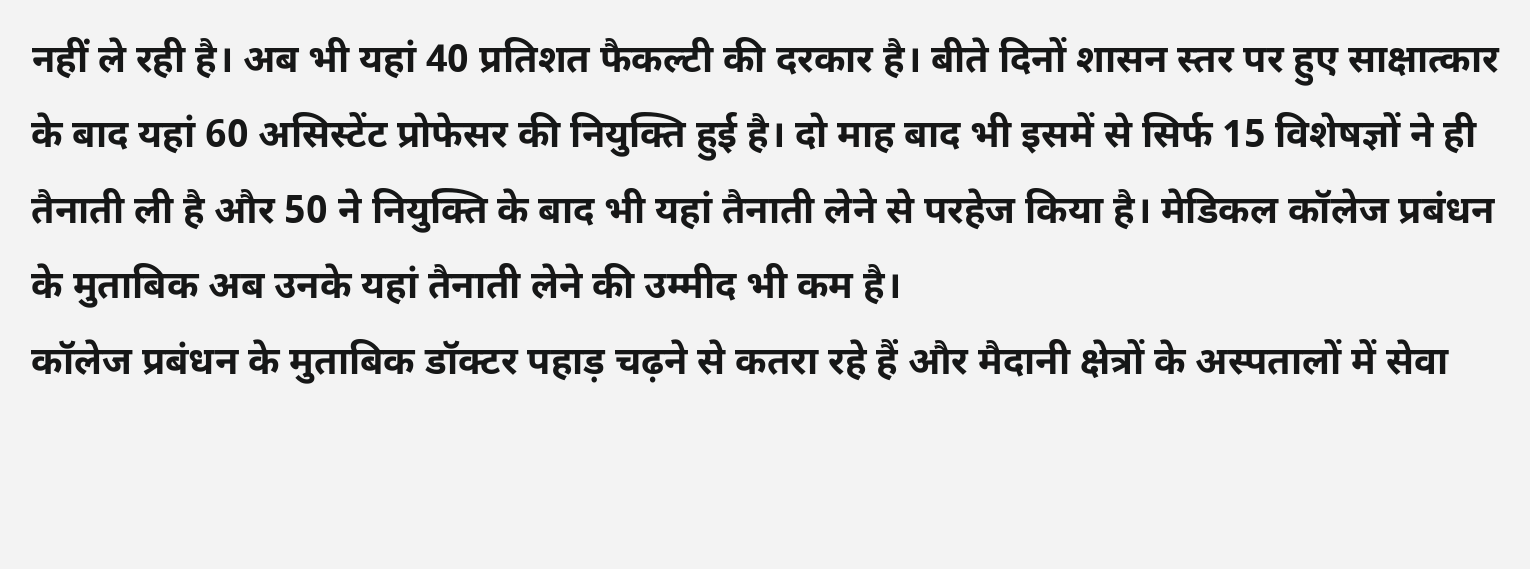नहीं ले रही है। अब भी यहां 40 प्रतिशत फैकल्टी की दरकार है। बीते दिनों शासन स्तर पर हुए साक्षात्कार के बाद यहां 60 असिस्टेंट प्रोफेसर की नियुक्ति हुई है। दो माह बाद भी इसमें से सिर्फ 15 विशेषज्ञों ने ही तैनाती ली है और 50 ने नियुक्ति के बाद भी यहां तैनाती लेने से परहेज किया है। मेडिकल कॉलेज प्रबंधन के मुताबिक अब उनके यहां तैनाती लेने की उम्मीद भी कम है।
कॉलेज प्रबंधन के मुताबिक डॉक्टर पहाड़ चढ़ने से कतरा रहे हैं और मैदानी क्षेत्रों के अस्पतालों में सेवा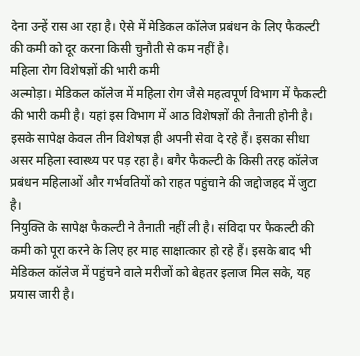देना उन्हें रास आ रहा है। ऐसे में मेडिकल कॉलेज प्रबंधन के लिए फैकल्टी की कमी को दूर करना किसी चुनौती से कम नहीं है।
महिला रोग विशेषज्ञों की भारी कमी
अल्मोड़ा। मेडिकल कॉलेज में महिला रोग जैसे महत्वपूर्ण विभाग में फैकल्टी की भारी कमी है। यहां इस विभाग में आठ विशेषज्ञों की तैनाती होनी है। इसके सापेक्ष केवल तीन विशेषज्ञ ही अपनी सेवा दे रहे हैं। इसका सीधा असर महिला स्वास्थ्य पर पड़ रहा है। बगैर फैकल्टी के किसी तरह कॉलेज प्रबंधन महिलाओं और गर्भवतियों को राहत पहुंचाने की जद्दोजहद में जुटा है।
नियुक्ति के सापेक्ष फैकल्टी ने तैनाती नहीं ली है। संविदा पर फैकल्टी की कमी को पूरा करने के लिए हर माह साक्षात्कार हो रहे हैं। इसके बाद भी मेडिकल कॉलेज में पहुंचने वाले मरीजों को बेहतर इलाज मिल सके, यह प्रयास जारी है।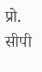प्रो. सीपी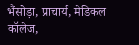भैंसोड़ा, प्राचार्य, मेडिकल कॉलेज,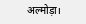अल्मोड़ा।